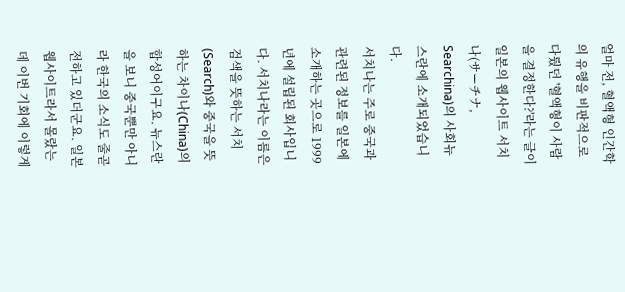얼마 전, 혈액형 인간학의 유행을 비판적으로 다뤘던 '혈액형이 사람을 결정한다?'라는 글이 일본의 웹사이트 서치나(サーチナ, Searchina)의 사회뉴스란에 소개되었습니다.
서치나는 주로 중국과 관련된 정보를 일본에 소개하는 곳으로 1999년에 설립된 회사입니다. 서치나라는 이름은 검색을 뜻하는 서치(Search)와 중국을 뜻하는 차이나(China)의 합성어이구요. 뉴스란을 보니 중국뿐만 아니라 한국의 소식도 줄곧 전하고 있더군요. 일본 웹사이트라서 몰랐는데 이번 기회에 이렇게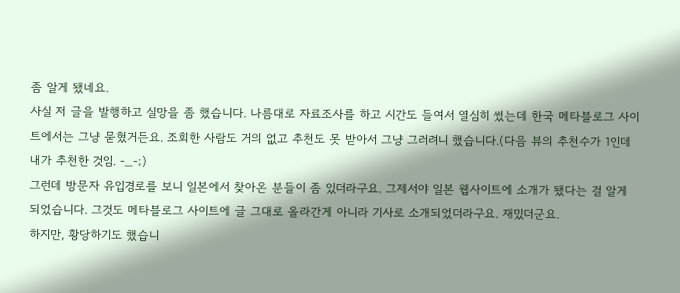좀 알게 됐네요.
사실 저 글을 발행하고 실망을 좀 했습니다. 나름대로 자료조사를 하고 시간도 들여서 열심히 썼는데 한국 메타블로그 사이트에서는 그냥 묻혔거든요. 조회한 사람도 거의 없고 추천도 못 받아서 그냥 그러려니 했습니다.(다음 뷰의 추천수가 1인데 내가 추천한 것임. -_-;)
그런데 방문자 유입경로를 보니 일본에서 찾아온 분들이 좀 있더라구요. 그제서야 일본 웹사이트에 소개가 됐다는 걸 알게 되었습니다. 그것도 메타블로그 사이트에 글 그대로 올라간게 아니라 기사로 소개되었더라구요. 재밌더군요.
하지만, 황당하기도 했습니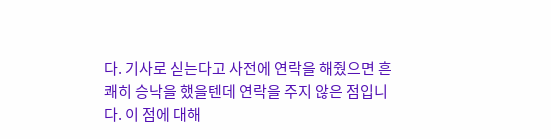다. 기사로 싣는다고 사전에 연락을 해줬으면 흔쾌히 승낙을 했을텐데 연락을 주지 않은 점입니다. 이 점에 대해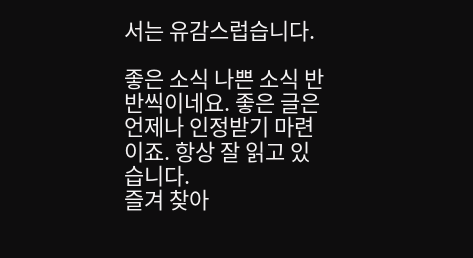서는 유감스럽습니다.

좋은 소식 나쁜 소식 반반씩이네요. 좋은 글은 언제나 인정받기 마련이죠. 항상 잘 읽고 있습니다.
즐겨 찾아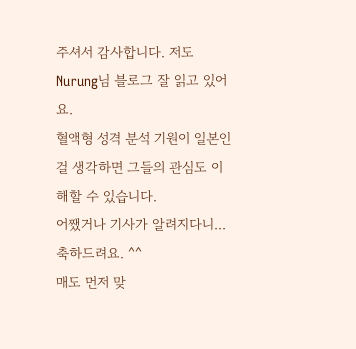주셔서 감사합니다. 저도 Nurung님 블로그 잘 읽고 있어요.
혈액형 성격 분석 기원이 일본인 걸 생각하면 그들의 관심도 이해할 수 있습니다.
어쨌거나 기사가 알려지다니... 축하드려요. ^^
매도 먼저 맞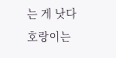는 게 낫다
호랑이는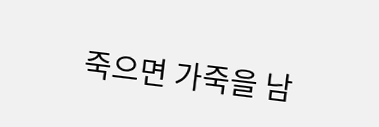죽으면 가죽을 남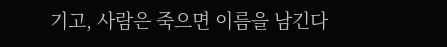기고, 사람은 죽으면 이름을 남긴다